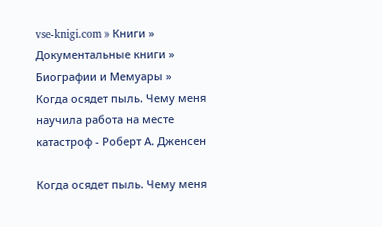vse-knigi.com » Книги » Документальные книги » Биографии и Мемуары » Когда осядет пыль. Чему меня научила работа на месте катастроф - Роберт А. Дженсен

Когда осядет пыль. Чему меня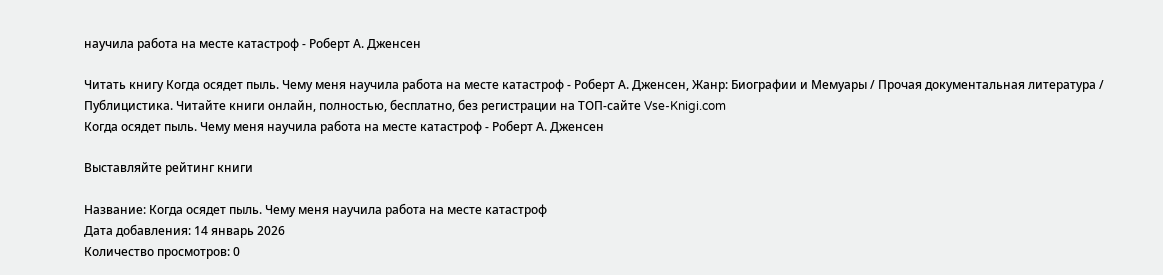научила работа на месте катастроф - Роберт А. Дженсен

Читать книгу Когда осядет пыль. Чему меня научила работа на месте катастроф - Роберт А. Дженсен, Жанр: Биографии и Мемуары / Прочая документальная литература / Публицистика. Читайте книги онлайн, полностью, бесплатно, без регистрации на ТОП-сайте Vse-Knigi.com
Когда осядет пыль. Чему меня научила работа на месте катастроф - Роберт А. Дженсен

Выставляйте рейтинг книги

Название: Когда осядет пыль. Чему меня научила работа на месте катастроф
Дата добавления: 14 январь 2026
Количество просмотров: 0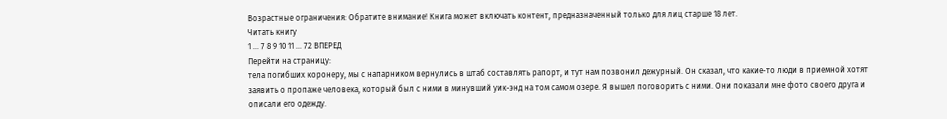Возрастные ограничения: Обратите внимание! Книга может включать контент, предназначенный только для лиц старше 18 лет.
Читать книгу
1 ... 7 8 9 10 11 ... 72 ВПЕРЕД
Перейти на страницу:
тела погибших коронеру, мы с напарником вернулись в штаб составлять рапорт, и тут нам позвонил дежурный. Он сказал, что какие‑то люди в приемной хотят заявить о пропаже человека, который был с ними в минувший уик-энд на том самом озере. Я вышел поговорить с ними. Они показали мне фото своего друга и описали его одежду.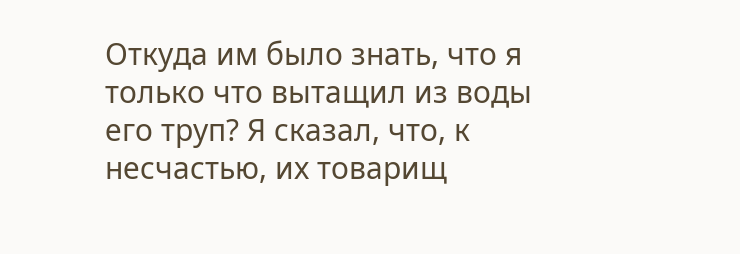Откуда им было знать, что я только что вытащил из воды его труп? Я сказал, что, к несчастью, их товарищ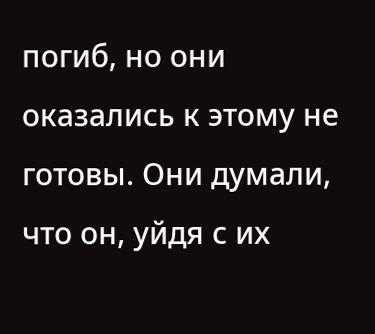погиб, но они оказались к этому не готовы. Они думали, что он, уйдя с их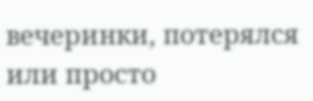вечеринки, потерялся или просто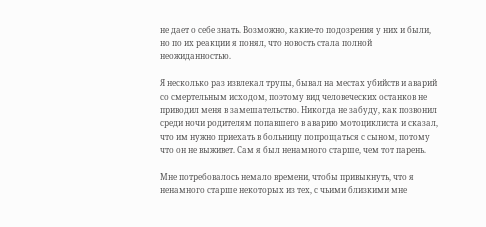не дает о себе знать. Возможно, какие‑то подозрения у них и были, но по их реакции я понял, что новость стала полной неожиданностью.

Я несколько раз извлекал трупы, бывал на местах убийств и аварий со смертельным исходом, поэтому вид человеческих останков не приводил меня в замешательство. Никогда не забуду, как позвонил среди ночи родителям попавшего в аварию мотоциклиста и сказал, что им нужно приехать в больницу попрощаться с сыном, потому что он не выживет. Сам я был ненамного старше, чем тот парень.

Мне потребовалось немало времени, чтобы привыкнуть, что я ненамного старше некоторых из тех, с чьими близкими мне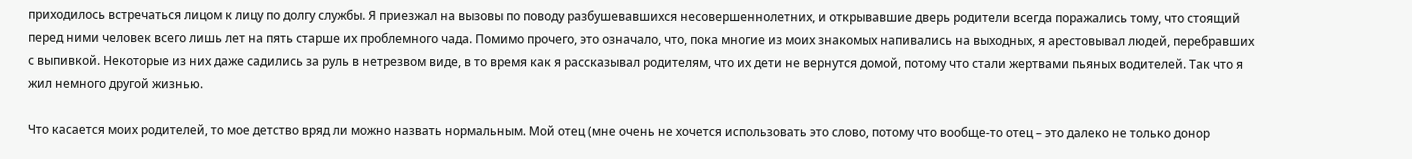приходилось встречаться лицом к лицу по долгу службы. Я приезжал на вызовы по поводу разбушевавшихся несовершеннолетних, и открывавшие дверь родители всегда поражались тому, что стоящий перед ними человек всего лишь лет на пять старше их проблемного чада. Помимо прочего, это означало, что, пока многие из моих знакомых напивались на выходных, я арестовывал людей, перебравших с выпивкой. Некоторые из них даже садились за руль в нетрезвом виде, в то время как я рассказывал родителям, что их дети не вернутся домой, потому что стали жертвами пьяных водителей. Так что я жил немного другой жизнью.

Что касается моих родителей, то мое детство вряд ли можно назвать нормальным. Мой отец (мне очень не хочется использовать это слово, потому что вообще‑то отец – это далеко не только донор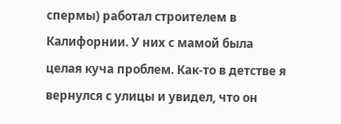спермы) работал строителем в Калифорнии. У них с мамой была целая куча проблем. Как‑то в детстве я вернулся с улицы и увидел, что он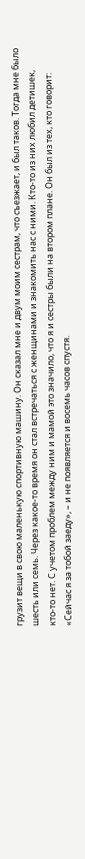грузит вещи в свою маленькую спортивную машину. Он сказал мне и двум моим сестрам, что съезжает, и был таков. Тогда мне было шесть или семь. Через какое‑то время он стал встречаться с женщинами и знакомить нас с ними. Кто‑то из них любил детишек, кто‑то нет. С учетом проблем между ним и мамой это значило, что я и сестры были на втором плане. Он был из тех, кто говорит: «Сейчас я за тобой заеду», – и не появляется и восемь часов спустя.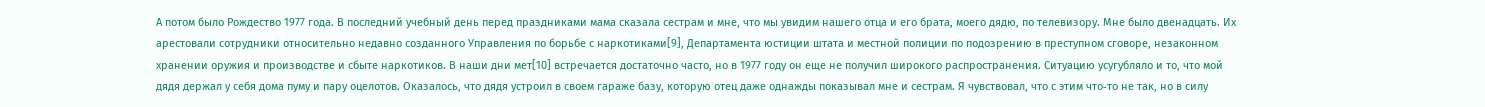А потом было Рождество 1977 года. В последний учебный день перед праздниками мама сказала сестрам и мне, что мы увидим нашего отца и его брата, моего дядю, по телевизору. Мне было двенадцать. Их арестовали сотрудники относительно недавно созданного Управления по борьбе с наркотиками[9], Департамента юстиции штата и местной полиции по подозрению в преступном сговоре, незаконном хранении оружия и производстве и сбыте наркотиков. В наши дни мет[10] встречается достаточно часто, но в 1977 году он еще не получил широкого распространения. Ситуацию усугубляло и то, что мой дядя держал у себя дома пуму и пару оцелотов. Оказалось, что дядя устроил в своем гараже базу, которую отец даже однажды показывал мне и сестрам. Я чувствовал, что с этим что‑то не так, но в силу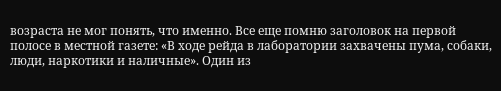возраста не мог понять, что именно. Все еще помню заголовок на первой полосе в местной газете: «В ходе рейда в лаборатории захвачены пума, собаки, люди, наркотики и наличные». Один из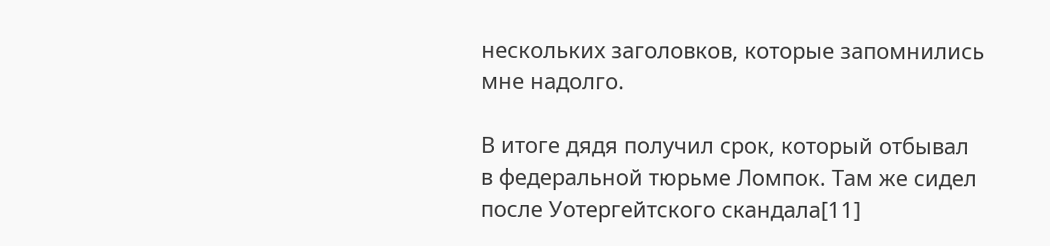нескольких заголовков, которые запомнились мне надолго.

В итоге дядя получил срок, который отбывал в федеральной тюрьме Ломпок. Там же сидел после Уотергейтского скандала[11]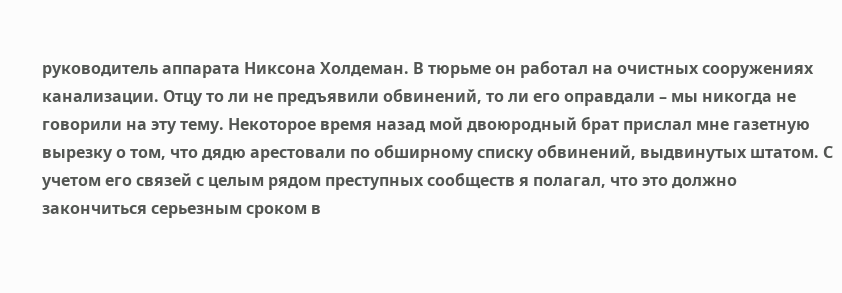руководитель аппарата Никсона Холдеман. В тюрьме он работал на очистных сооружениях канализации. Отцу то ли не предъявили обвинений, то ли его оправдали – мы никогда не говорили на эту тему. Некоторое время назад мой двоюродный брат прислал мне газетную вырезку о том, что дядю арестовали по обширному списку обвинений, выдвинутых штатом. С учетом его связей с целым рядом преступных сообществ я полагал, что это должно закончиться серьезным сроком в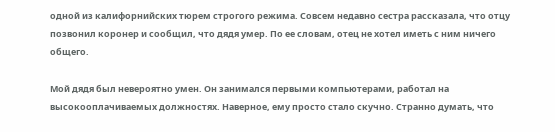одной из калифорнийских тюрем строгого режима. Совсем недавно сестра рассказала, что отцу позвонил коронер и сообщил, что дядя умер. По ее словам, отец не хотел иметь с ним ничего общего.

Мой дядя был невероятно умен. Он занимался первыми компьютерами, работал на высокооплачиваемых должностях. Наверное, ему просто стало скучно. Странно думать, что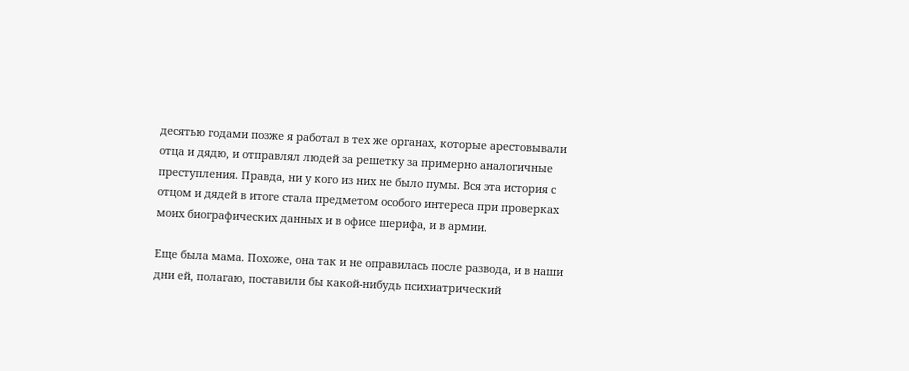десятью годами позже я работал в тех же органах, которые арестовывали отца и дядю, и отправлял людей за решетку за примерно аналогичные преступления. Правда, ни у кого из них не было пумы. Вся эта история с отцом и дядей в итоге стала предметом особого интереса при проверках моих биографических данных и в офисе шерифа, и в армии.

Еще была мама. Похоже, она так и не оправилась после развода, и в наши дни ей, полагаю, поставили бы какой‑нибудь психиатрический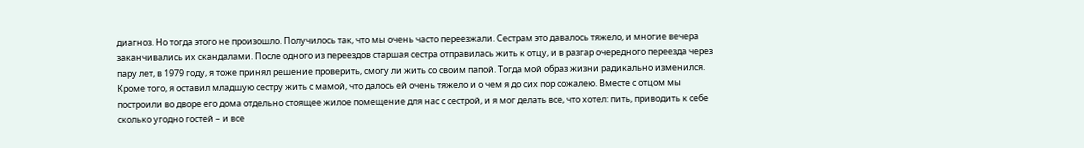диагноз. Но тогда этого не произошло. Получилось так, что мы очень часто переезжали. Сестрам это давалось тяжело, и многие вечера заканчивались их скандалами. После одного из переездов старшая сестра отправилась жить к отцу, и в разгар очередного переезда через пару лет, в 1979 году, я тоже принял решение проверить, смогу ли жить со своим папой. Тогда мой образ жизни радикально изменился. Кроме того, я оставил младшую сестру жить с мамой, что далось ей очень тяжело и о чем я до сих пор сожалею. Вместе с отцом мы построили во дворе его дома отдельно стоящее жилое помещение для нас с сестрой, и я мог делать все, что хотел: пить, приводить к себе сколько угодно гостей – и все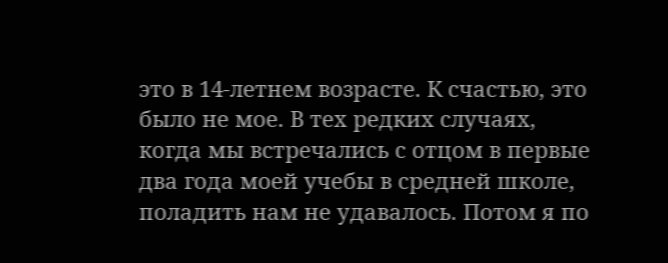это в 14‑летнем возрасте. К счастью, это было не мое. В тех редких случаях, когда мы встречались с отцом в первые два года моей учебы в средней школе, поладить нам не удавалось. Потом я по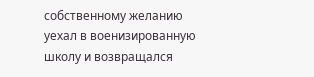собственному желанию уехал в военизированную школу и возвращался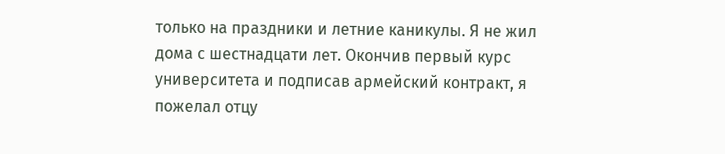только на праздники и летние каникулы. Я не жил дома с шестнадцати лет. Окончив первый курс университета и подписав армейский контракт, я пожелал отцу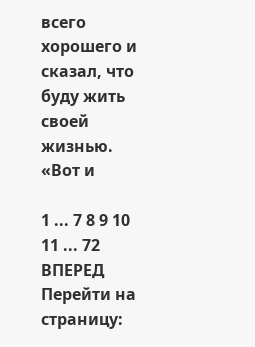всего хорошего и сказал, что буду жить своей жизнью. «Вот и

1 ... 7 8 9 10 11 ... 72 ВПЕРЕД
Перейти на страницу: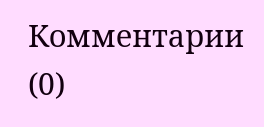Комментарии (0)